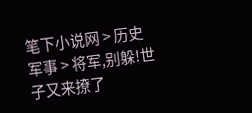笔下小说网 > 历史军事 > 将军,别躲!世子又来撩了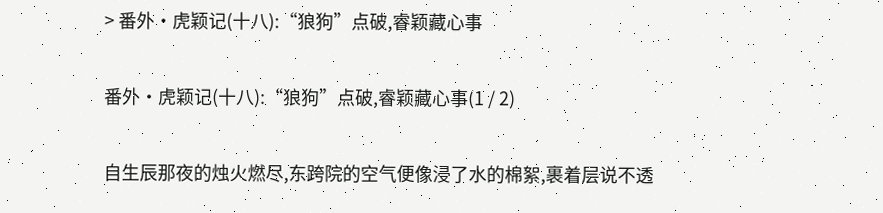> 番外·虎颖记(十八):“狼狗”点破,睿颖藏心事

番外·虎颖记(十八):“狼狗”点破,睿颖藏心事(1 / 2)

自生辰那夜的烛火燃尽,东跨院的空气便像浸了水的棉絮,裹着层说不透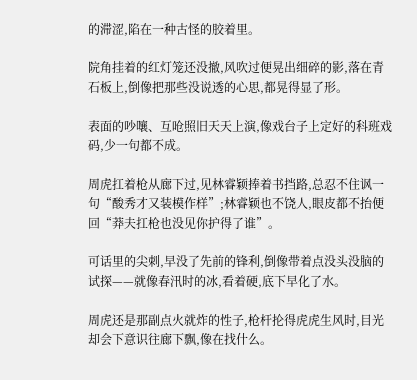的滞涩,陷在一种古怪的胶着里。

院角挂着的红灯笼还没撤,风吹过便晃出细碎的影,落在青石板上,倒像把那些没说透的心思,都晃得显了形。

表面的吵嚷、互呛照旧天天上演,像戏台子上定好的科班戏码,少一句都不成。

周虎扛着枪从廊下过,见林睿颖捧着书挡路,总忍不住讽一句“酸秀才又装模作样”;林睿颖也不饶人,眼皮都不抬便回“莽夫扛枪也没见你护得了谁”。

可话里的尖刺,早没了先前的锋利,倒像带着点没头没脑的试探——就像春汛时的冰,看着硬,底下早化了水。

周虎还是那副点火就炸的性子,枪杆抡得虎虎生风时,目光却会下意识往廊下飘,像在找什么。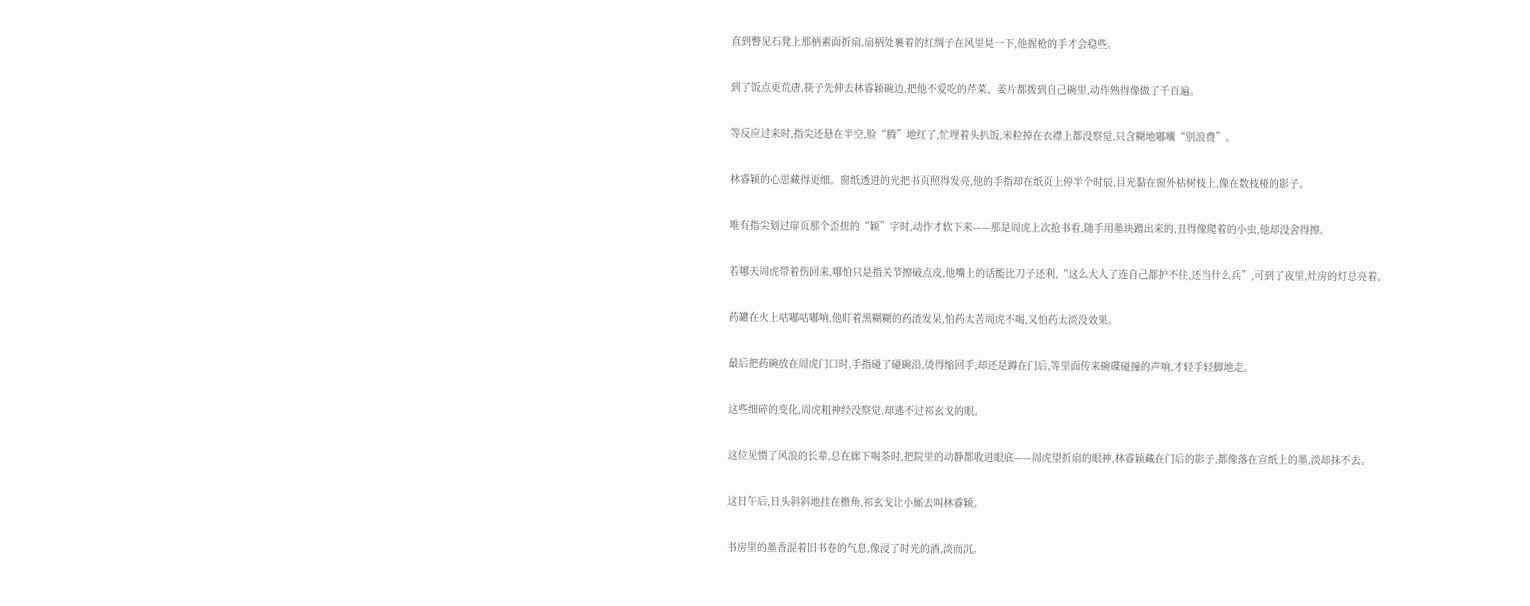直到瞥见石凳上那柄素面折扇,扇柄处裹着的红绸子在风里晃一下,他握枪的手才会稳些。

到了饭点更荒唐,筷子先伸去林睿颖碗边,把他不爱吃的芹菜、姜片都拨到自己碗里,动作熟得像做了千百遍。

等反应过来时,指尖还悬在半空,脸“腾”地红了,忙埋着头扒饭,米粒掉在衣襟上都没察觉,只含糊地嘟囔“别浪费”。

林睿颖的心思藏得更细。窗纸透进的光把书页照得发亮,他的手指却在纸页上停半个时辰,目光黏在窗外枯树枝上,像在数枝桠的影子。

唯有指尖划过扉页那个歪扭的“颖”字时,动作才软下来——那是周虎上次抢书看,随手用墨块蹭出来的,丑得像爬着的小虫,他却没舍得擦。

若哪天周虎带着伤回来,哪怕只是指关节擦破点皮,他嘴上的话能比刀子还利,“这么大人了连自己都护不住,还当什么兵”,可到了夜里,灶房的灯总亮着。

药罐在火上咕嘟咕嘟响,他盯着黑糊糊的药渣发呆,怕药太苦周虎不喝,又怕药太淡没效果。

最后把药碗放在周虎门口时,手指碰了碰碗沿,烫得缩回手,却还是蹲在门后,等里面传来碗碟碰撞的声响,才轻手轻脚地走。

这些细碎的变化,周虎粗神经没察觉,却逃不过祁玄戈的眼。

这位见惯了风浪的长辈,总在廊下喝茶时,把院里的动静都收进眼底——周虎望折扇的眼神,林睿颖藏在门后的影子,都像落在宣纸上的墨,淡却抹不去。

这日午后,日头斜斜地挂在檐角,祁玄戈让小厮去叫林睿颖。

书房里的墨香混着旧书卷的气息,像浸了时光的酒,淡而沉。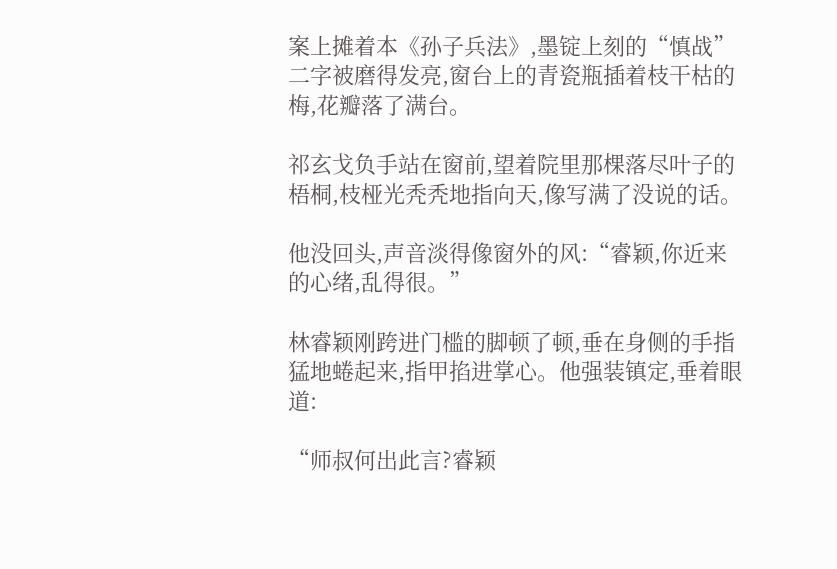案上摊着本《孙子兵法》,墨锭上刻的“慎战”二字被磨得发亮,窗台上的青瓷瓶插着枝干枯的梅,花瓣落了满台。

祁玄戈负手站在窗前,望着院里那棵落尽叶子的梧桐,枝桠光秃秃地指向天,像写满了没说的话。

他没回头,声音淡得像窗外的风:“睿颖,你近来的心绪,乱得很。”

林睿颖刚跨进门槛的脚顿了顿,垂在身侧的手指猛地蜷起来,指甲掐进掌心。他强装镇定,垂着眼道:

“师叔何出此言?睿颖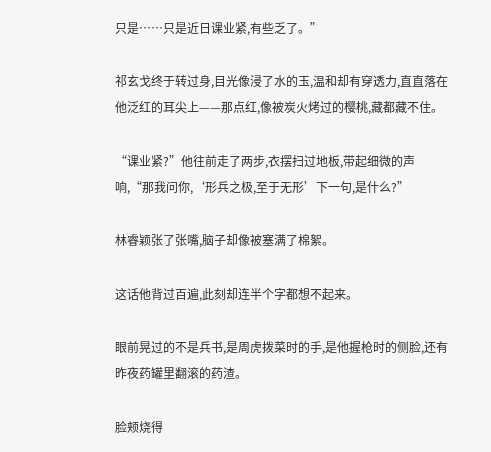只是……只是近日课业紧,有些乏了。”

祁玄戈终于转过身,目光像浸了水的玉,温和却有穿透力,直直落在他泛红的耳尖上——那点红,像被炭火烤过的樱桃,藏都藏不住。

“课业紧?”他往前走了两步,衣摆扫过地板,带起细微的声响,“那我问你,‘形兵之极,至于无形’下一句,是什么?”

林睿颖张了张嘴,脑子却像被塞满了棉絮。

这话他背过百遍,此刻却连半个字都想不起来。

眼前晃过的不是兵书,是周虎拨菜时的手,是他握枪时的侧脸,还有昨夜药罐里翻滚的药渣。

脸颊烧得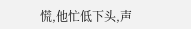慌,他忙低下头,声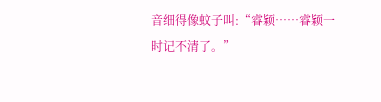音细得像蚊子叫:“睿颖……睿颖一时记不清了。”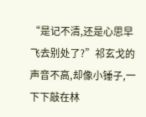“是记不清,还是心思早飞去别处了?”祁玄戈的声音不高,却像小锤子,一下下敲在林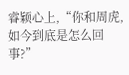睿颖心上,“你和周虎,如今到底是怎么回事?”